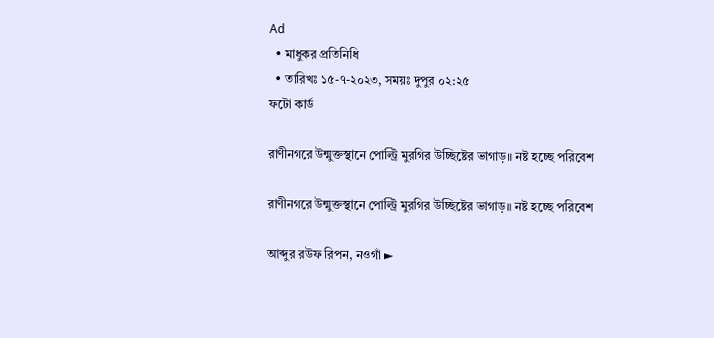Ad
  • মাধুকর প্রতিনিধি
  • তারিখঃ ১৫-৭-২০২৩, সময়ঃ দুপুর ০২:২৫
ফটো কার্ড

রাণীনগরে উন্মুক্তস্থানে পোল্ট্রি মুরগির উচ্ছিষ্টের ভাগাড়॥ নষ্ট হচ্ছে পরিবেশ

রাণীনগরে উন্মুক্তস্থানে পোল্ট্রি মুরগির উচ্ছিষ্টের ভাগাড়॥ নষ্ট হচ্ছে পরিবেশ

আব্দুর রউফ রিপন, নওগাঁ ►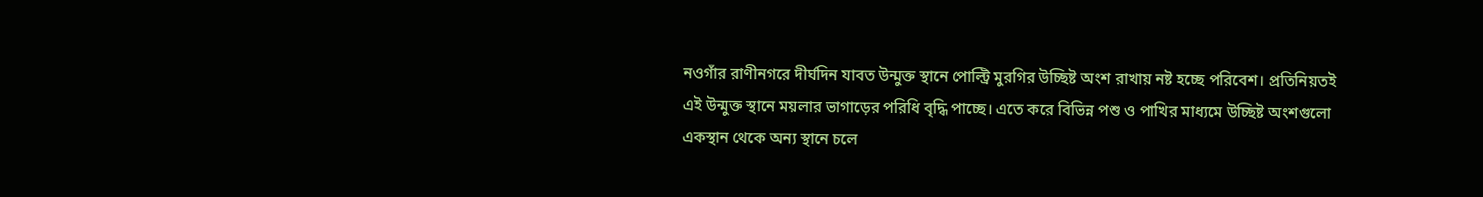নওগাঁর রাণীনগরে দীর্ঘদিন যাবত উন্মুক্ত স্থানে পোল্ট্রি মুরগির উচ্ছিষ্ট অংশ রাখায় নষ্ট হচ্ছে পরিবেশ। প্রতিনিয়তই এই উন্মুক্ত স্থানে ময়লার ভাগাড়ের পরিধি বৃদ্ধি পাচ্ছে। এতে করে বিভিন্ন পশু ও পাখির মাধ্যমে উচ্ছিষ্ট অংশগুলো একস্থান থেকে অন্য স্থানে চলে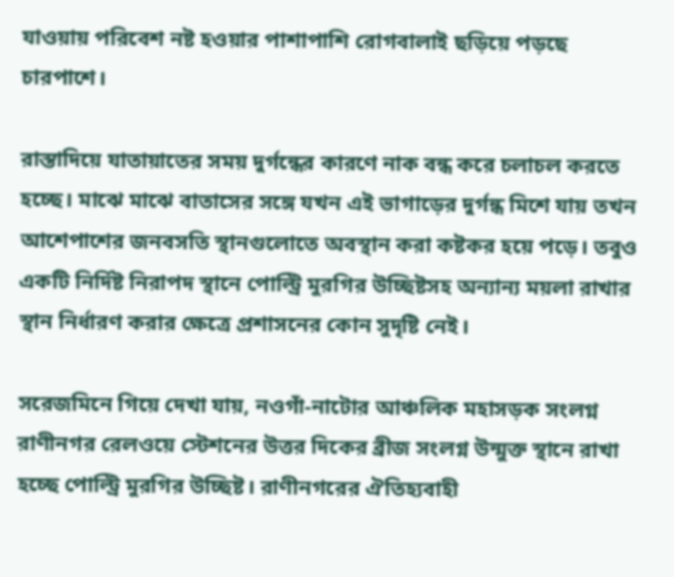যাওয়ায় পরিবেশ নষ্ট হওয়ার পাশাপাশি রোগবালাই ছড়িয়ে পড়ছে চারপাশে।

রাস্তাদিয়ে যাতায়াতের সময় দুর্গন্ধের কারণে নাক বন্ধ করে চলাচল করতে হচ্ছে। মাঝে মাঝে বাতাসের সঙ্গে যখন এই ভাগাড়ের দুর্গন্ধ মিশে যায় তখন আশেপাশের জনবসতি স্থানগুলোতে অবস্থান করা কষ্টকর হয়ে পড়ে। তবুও একটি নির্দিষ্ট নিরাপদ স্থানে পোল্ট্রি মুরগির উচ্ছিষ্টসহ অন্যান্য ময়লা রাখার স্থান নির্ধারণ করার ক্ষেত্রে প্রশাসনের কোন সুদৃষ্টি নেই।

সরেজমিনে গিয়ে দেখা যায়, নওগাঁ-নাটোর আঞ্চলিক মহাসড়ক সংলগ্ন রাণীনগর রেলওয়ে স্টেশনের উত্তর দিকের ব্রীজ সংলগ্ন উন্মুক্ত স্থানে রাখা হচ্ছে পোল্ট্রি মুরগির উচ্ছিষ্ট। রাণীনগরের ঐতিহ্যবাহী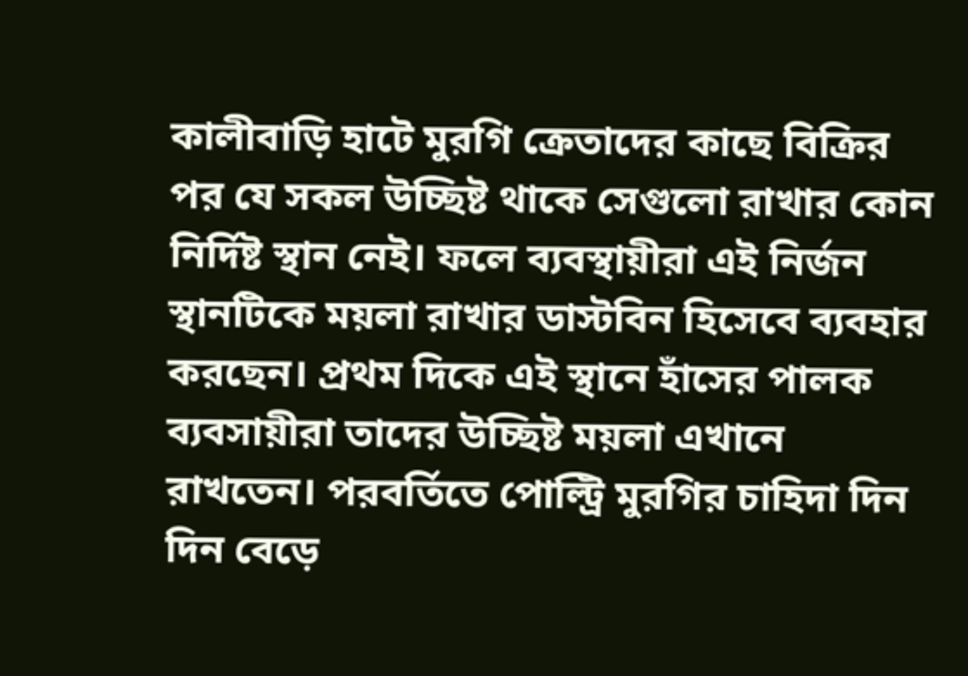কালীবাড়ি হাটে মুরগি ক্রেতাদের কাছে বিক্রির পর যে সকল উচ্ছিষ্ট থাকে সেগুলো রাখার কোন নির্দিষ্ট স্থান নেই। ফলে ব্যবস্থায়ীরা এই নির্জন স্থানটিকে ময়লা রাখার ডাস্টবিন হিসেবে ব্যবহার করছেন। প্রথম দিকে এই স্থানে হাঁসের পালক ব্যবসায়ীরা তাদের উচ্ছিষ্ট ময়লা এখানে রাখতেন। পরবর্তিতে পোল্ট্রি মুরগির চাহিদা দিন দিন বেড়ে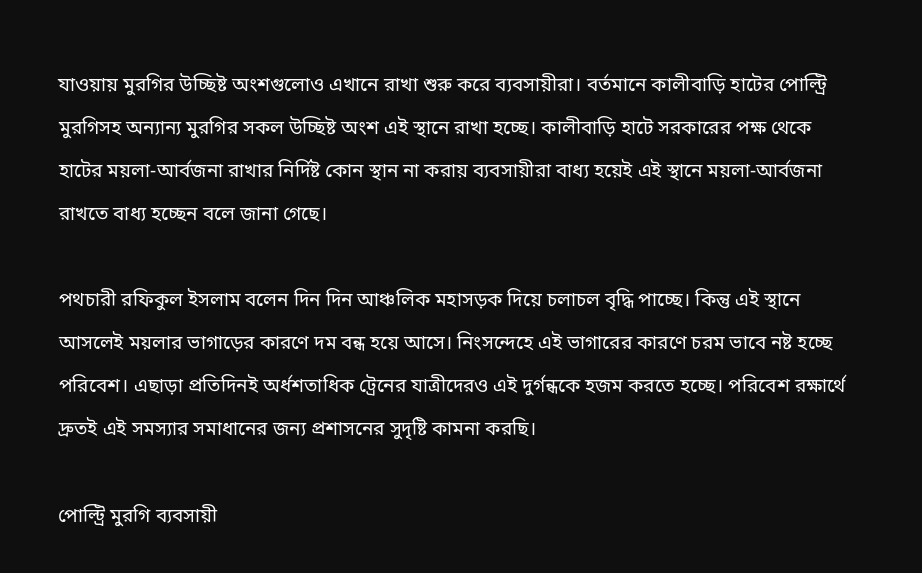যাওয়ায় মুরগির উচ্ছিষ্ট অংশগুলোও এখানে রাখা শুরু করে ব্যবসায়ীরা। বর্তমানে কালীবাড়ি হাটের পোল্ট্রি মুরগিসহ অন্যান্য মুরগির সকল উচ্ছিষ্ট অংশ এই স্থানে রাখা হচ্ছে। কালীবাড়ি হাটে সরকারের পক্ষ থেকে হাটের ময়লা-আর্বজনা রাখার নির্দিষ্ট কোন স্থান না করায় ব্যবসায়ীরা বাধ্য হয়েই এই স্থানে ময়লা-আর্বজনা রাখতে বাধ্য হচ্ছেন বলে জানা গেছে।

পথচারী রফিকুল ইসলাম বলেন দিন দিন আঞ্চলিক মহাসড়ক দিয়ে চলাচল বৃদ্ধি পাচ্ছে। কিন্তু এই স্থানে আসলেই ময়লার ভাগাড়ের কারণে দম বন্ধ হয়ে আসে। নিংসন্দেহে এই ভাগারের কারণে চরম ভাবে নষ্ট হচ্ছে পরিবেশ। এছাড়া প্রতিদিনই অর্ধশতাধিক ট্রেনের যাত্রীদেরও এই দুর্গন্ধকে হজম করতে হচ্ছে। পরিবেশ রক্ষার্থে দ্রুতই এই সমস্যার সমাধানের জন্য প্রশাসনের সুদৃষ্টি কামনা করছি।

পোল্ট্রি মুরগি ব্যবসায়ী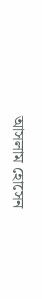আসলাম হোসেন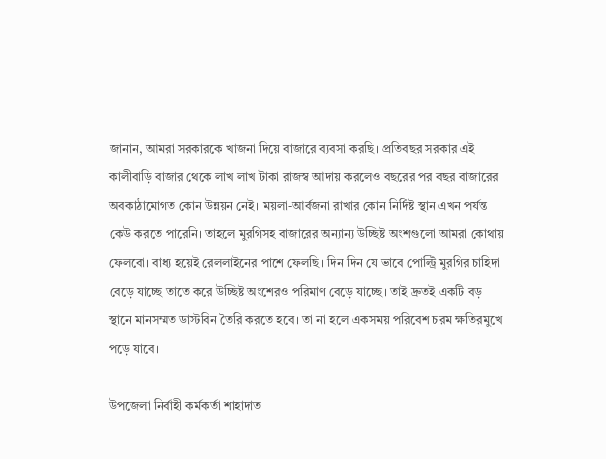জানান, আমরা সরকারকে খাজনা দিয়ে বাজারে ব্যবসা করছি। প্রতিবছর সরকার এই কালীবাড়ি বাজার থেকে লাখ লাখ টাকা রাজস্ব আদায় করলেও বছরের পর বছর বাজারের অবকাঠামোগত কোন উন্নয়ন নেই। ময়লা-আর্বজনা রাখার কোন নির্দিষ্ট স্থান এখন পর্যন্ত কেউ করতে পারেনি। তাহলে মুরগিসহ বাজারের অন্যান্য উচ্ছিষ্ট অংশগুলো আমরা কোথায় ফেলবো। বাধ্য হয়েই রেললাইনের পাশে ফেলছি। দিন দিন যে ভাবে পোল্ট্রি মুরগির চাহিদা বেড়ে যাচ্ছে তাতে করে উচ্ছিষ্ট অংশেরও পরিমাণ বেড়ে যাচ্ছে। তাই দ্রুতই একটি বড় স্থানে মানসম্মত ডাস্টবিন তৈরি করতে হবে। তা না হলে একসময় পরিবেশ চরম ক্ষতিরমুখে পড়ে যাবে।

উপজেলা নির্বাহী কর্মকর্তা শাহাদাত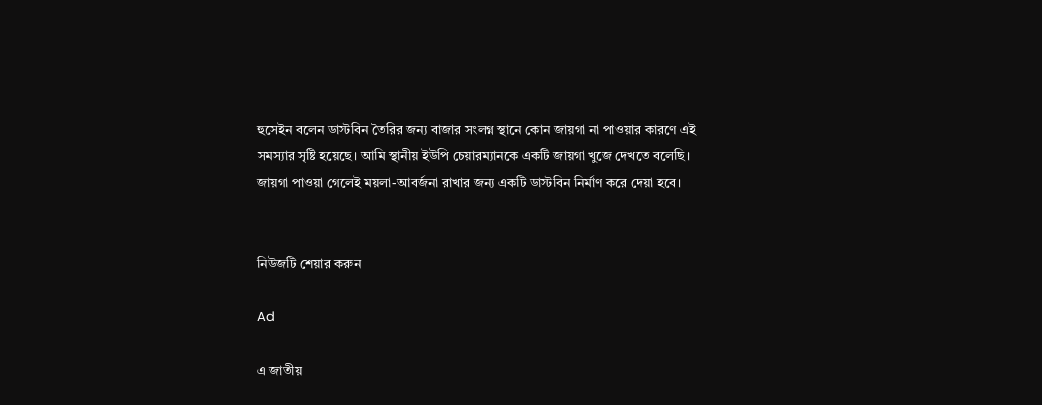হুসেইন বলেন ডাস্টবিন তৈরির জন্য বাজার সংলগ্ন স্থানে কোন জায়গা না পাওয়ার কারণে এই সমস্যার সৃষ্টি হয়েছে। আমি স্থানীয় ইউপি চেয়ারম্যানকে একটি জায়গা খুজে দেখতে বলেছি। জায়গা পাওয়া গেলেই ময়লা-আবর্জনা রাখার জন্য একটি ডাস্টবিন নির্মাণ করে দেয়া হবে।


নিউজটি শেয়ার করুন

Ad

এ জাতীয়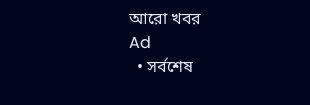আরো খবর
Ad
  • সর্বশেষ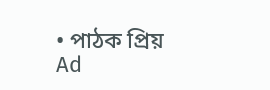• পাঠক প্রিয়
Ad